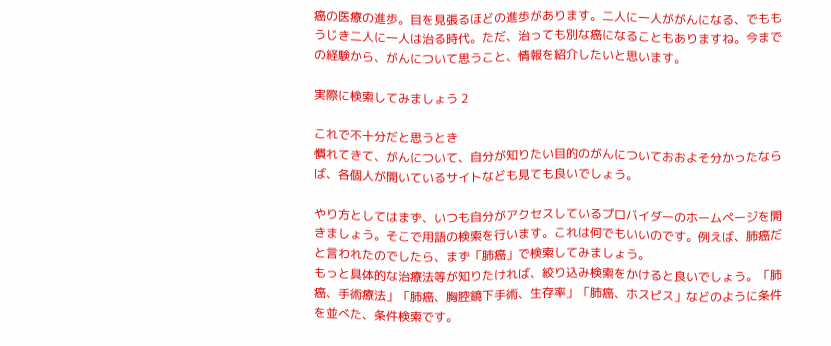癌の医療の進歩。目を見張るほどの進歩があります。二人に一人ががんになる、でももうじき二人に一人は治る時代。ただ、治っても別な癌になることもありますね。今までの経験から、がんについて思うこと、情報を紹介したいと思います。

実際に検索してみましょう 2

これで不十分だと思うとき
慣れてきて、がんについて、自分が知りたい目的のがんについておおよそ分かったならば、各個人が開いているサイトなども見ても良いでしょう。

やり方としてはまず、いつも自分がアクセスしているプロバイダーのホームページを開きましょう。そこで用語の検索を行います。これは何でもいいのです。例えば、肺癌だと言われたのでしたら、まず「肺癌」で検索してみましょう。
もっと具体的な治療法等が知りたければ、絞り込み検索をかけると良いでしょう。「肺癌、手術療法」「肺癌、胸腔鏡下手術、生存率」「肺癌、ホスピス」などのように条件を並べた、条件検索です。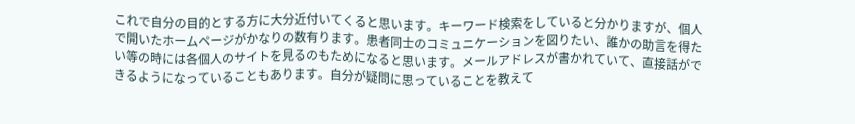これで自分の目的とする方に大分近付いてくると思います。キーワード検索をしていると分かりますが、個人で開いたホームページがかなりの数有ります。患者同士のコミュニケーションを図りたい、誰かの助言を得たい等の時には各個人のサイトを見るのもためになると思います。メールアドレスが書かれていて、直接話ができるようになっていることもあります。自分が疑問に思っていることを教えて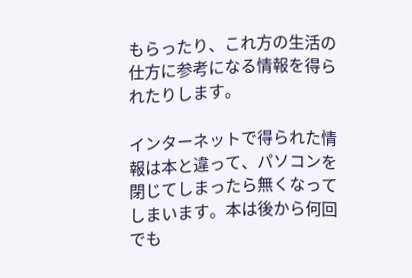もらったり、これ方の生活の仕方に参考になる情報を得られたりします。

インターネットで得られた情報は本と違って、パソコンを閉じてしまったら無くなってしまいます。本は後から何回でも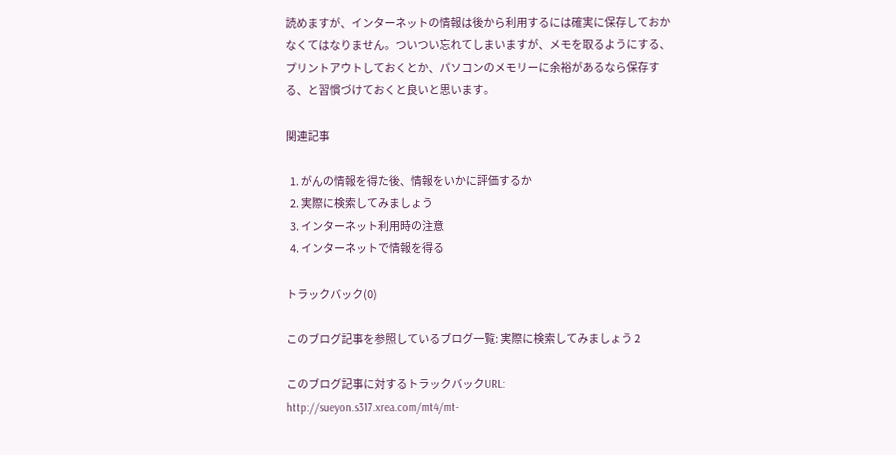読めますが、インターネットの情報は後から利用するには確実に保存しておかなくてはなりません。ついつい忘れてしまいますが、メモを取るようにする、プリントアウトしておくとか、パソコンのメモリーに余裕があるなら保存する、と習慣づけておくと良いと思います。

関連記事

  1. がんの情報を得た後、情報をいかに評価するか
  2. 実際に検索してみましょう
  3. インターネット利用時の注意
  4. インターネットで情報を得る

トラックバック(0)

このブログ記事を参照しているブログ一覧: 実際に検索してみましょう 2

このブログ記事に対するトラックバックURL: http://sueyon.s317.xrea.com/mt4/mt-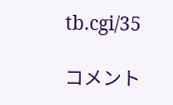tb.cgi/35

コメント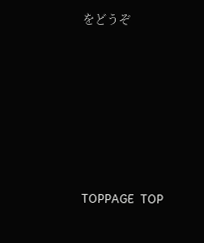をどうぞ







TOPPAGE  TOP